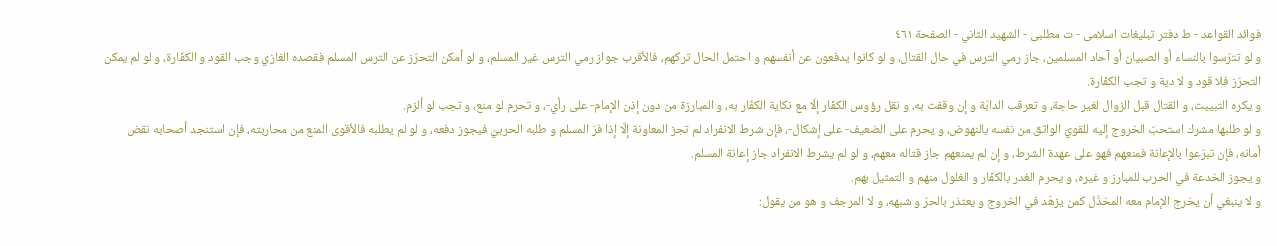فوائد القواعد - ط دفتر تبلیغات اسلامی - ت مطلبی - الشهيد الثاني - الصفحة ٤٦١
و لو تترّسوا بالنساء أو الصبيان أو آحاد المسلمين، جاز رمي الترس في حال القتال، و لو كانوا يدفعون عن أنفسهم و احتمل الحال تركهم، فالأقرب جواز رمي الترس غير المسلم، و لو أمكن التحرّز عن الترس المسلم فقصده الغازي وجب القود و الكفّارة، و لو لم يمكن التحرّز فلا قود و لا دية و تجب الكفّارة.
و يكره التبييت، و القتال قبل الزوال لغير حاجة، و تعرقب الدابّة و إن وقفت به، و نقل رؤوس الكفّار إلّا مع نكاية الكفّار به، و المبارزة من دون إذن الإمام- على رأي-، و تحرم لو منع، و تجب لو ألزم.
و لو طلبها مشرك استحبّ الخروج إليه للقويّ الواثق من نفسه بالنهوض، و يحرم على الضعيف- على إشكال-، فإن شرط الانفراد لم تجز المعاونة إلّا إذا فرّ المسلم و طلبه الحربيّ فيجوز دفعه، و لو لم يطلبه فالأقوى المنع من محاربته، فإن استنجد أصحابه نقض أمانه، فإن تبرّعوا بالإعانة فمنعهم فهو على عهدة الشرط، و إن لم يمنعهم جاز قتاله معهم، و لو لم يشرط الانفراد جاز إعانة المسلم.
و يجوز الخدعة في الحرب للمبارز و غيره، و يحرم الغدر بالكفّار و الغلول منهم و التمثيل بهم.
و لا ينبغي أن يخرج الإمام معه المخذّل كمن يزهّد في الخروج و يعتذر بالحرّ و شبهه، و لا المرجف و هو من يقول: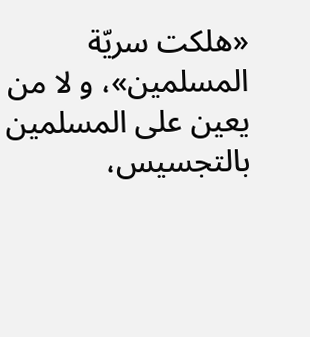«هلكت سريّة المسلمين»، و لا من يعين على المسلمين بالتجسيس،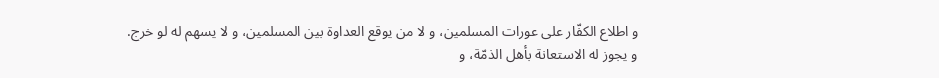و اطلاع الكفّار على عورات المسلمين، و لا من يوقع العداوة بين المسلمين، و لا يسهم له لو خرج.
و يجوز له الاستعانة بأهل الذمّة، و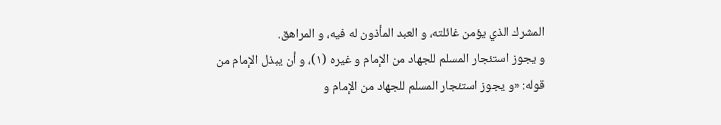المشرك الذي يؤمن غائلته، و العبد المأذون له فيه، و المراهق.
و يجوز استئجار المسلم للجهاد من الإمام و غيره (١)، و أن يبذل الإمام من
قوله: «و يجوز استئجار المسلم للجهاد من الإمام و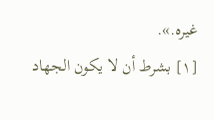غيره.».
[١] بشرط أن لا يكون الجهاد